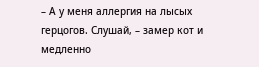– А у меня аллергия на лысых герцогов. Слушай, – замер кот и медленно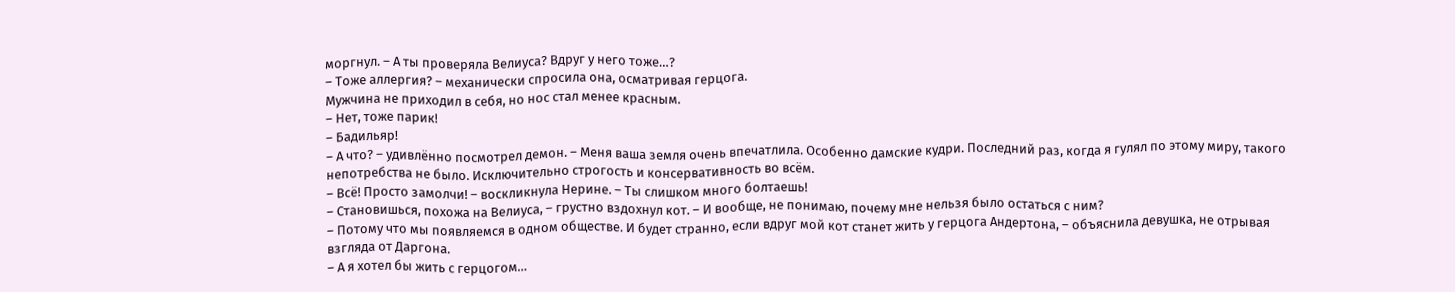моргнул. – А ты проверяла Велиуса? Вдруг у него тоже…?
– Тоже аллергия? – механически спросила она, осматривая герцога.
Мужчина не приходил в себя, но нос стал менее красным.
– Нет, тоже парик!
– Бадильяр!
– А что? – удивлённо посмотрел демон. – Меня ваша земля очень впечатлила. Особенно дамские кудри. Последний раз, когда я гулял по этому миру, такого непотребства не было. Исключительно строгость и консервативность во всём.
– Всё! Просто замолчи! – воскликнула Нерине. – Ты слишком много болтаешь!
– Становишься, похожа на Велиуса, – грустно вздохнул кот. – И вообще, не понимаю, почему мне нельзя было остаться с ним?
– Потому что мы появляемся в одном обществе. И будет странно, если вдруг мой кот станет жить у герцога Андертона, – объяснила девушка, не отрывая взгляда от Даргона.
– А я хотел бы жить с герцогом…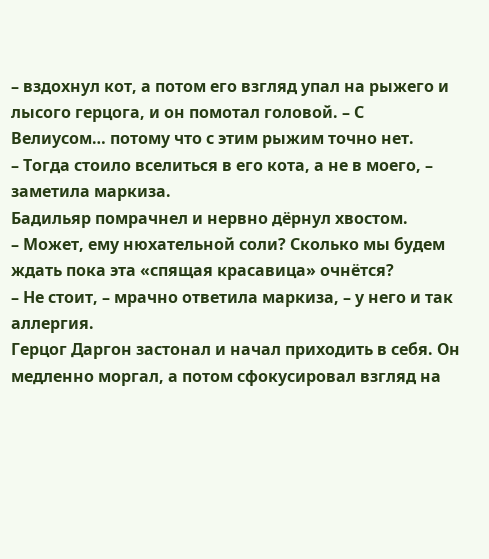– вздохнул кот, а потом его взгляд упал на рыжего и лысого герцога, и он помотал головой. – С Велиусом… потому что с этим рыжим точно нет.
– Тогда стоило вселиться в его кота, а не в моего, – заметила маркиза.
Бадильяр помрачнел и нервно дёрнул хвостом.
– Может, ему нюхательной соли? Сколько мы будем ждать пока эта «спящая красавица» очнётся?
– Не стоит, – мрачно ответила маркиза, – у него и так аллергия.
Герцог Даргон застонал и начал приходить в себя. Он медленно моргал, а потом сфокусировал взгляд на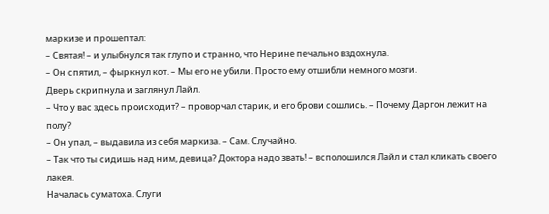маркизе и прошептал:
– Святая! – и улыбнулся так глупо и странно, что Нерине печально вздохнула.
– Он спятил, – фыркнул кот. – Мы его не убили. Просто ему отшибли немного мозги.
Дверь скрипнула и заглянул Лайл.
– Что у вас здесь происходит? – проворчал старик, и его брови сошлись. – Почему Даргон лежит на полу?
– Он упал, – выдавила из себя маркиза. – Сам. Случайно.
– Так что ты сидишь над ним, девица? Доктора надо звать! – всполошился Лайл и стал кликать своего лакея.
Началась суматоха. Слуги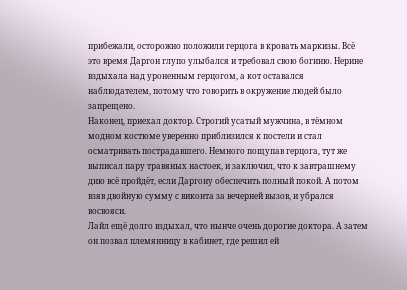прибежали, осторожно положили герцога в кровать маркизы. Всё это время Даргон глупо улыбался и требовал свою богиню. Нерине вздыхала над уроненным герцогом, а кот оставался наблюдателем, потому что говорить в окружение людей было запрещено.
Наконец, приехал доктор. Строгий усатый мужчина, в тёмном модном костюме уверенно приблизился к постели и стал осматривать пострадавшего. Немного пощупав герцога, тут же выписал пару травяных настоек, и заключил, что к завтрашнему дню всё пройдёт, если Даргону обеспечить полный покой. А потом взяв двойную сумму с виконта за вечерней вызов, и убрался восвояси.
Лайл ещё долго вздыхал, что нынче очень дорогие доктора. А затем он позвал племянницу в кабинет, где решил ей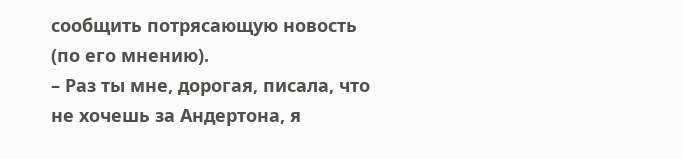сообщить потрясающую новость (по его мнению).
– Раз ты мне, дорогая, писала, что не хочешь за Андертона, я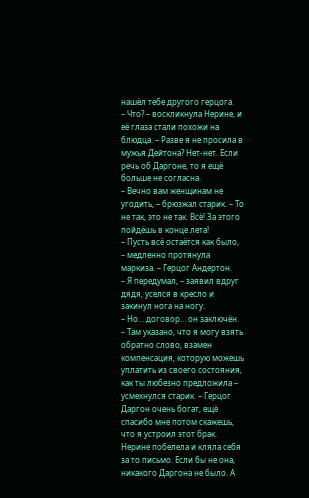нашёл тебе другого герцога.
– Что? – воскликнула Нерине, и её глаза стали похожи на блюдца. – Разве я не просила в мужья Дейтона? Нет-нет. Если речь об Даргоне, то я ещё больше не согласна.
– Вечно вам женщинам не угодить, – брюзжал старик. – То не так, это не так. Всё! За этого пойдёшь в конце лета!
– Пусть всё остаётся как было, – медленно протянула маркиза. – Герцог Андертон.
– Я передумал, – заявил вдруг дядя, уселся в кресло и закинул нога на ногу.
– Но… договор… он заключён.
– Там указано, что я могу взять обратно слово, взамен компенсация, которую можешь уплатить из своего состояния, как ты любезно предложила – усмехнулся старик. – Герцог Даргон очень богат, ещё спасибо мне потом скажешь, что я устроил этот брак.
Нерине побелела и кляла себя за то письмо. Если бы не она, никакого Даргона не было. А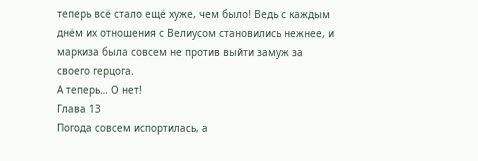теперь всё стало ещё хуже, чем было! Ведь с каждым днём их отношения с Велиусом становились нежнее, и маркиза была совсем не против выйти замуж за своего герцога.
А теперь… О нет!
Глава 13
Погода совсем испортилась, а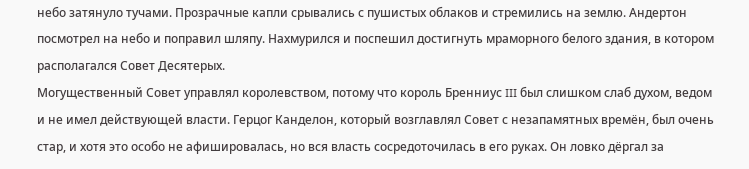небо затянуло тучами. Прозрачные капли срывались с пушистых облаков и стремились на землю. Андертон посмотрел на небо и поправил шляпу. Нахмурился и поспешил достигнуть мраморного белого здания, в котором располагался Совет Десятерых.
Могущественный Совет управлял королевством, потому что король Бренниус III был слишком слаб духом, ведом и не имел действующей власти. Герцог Канделон, который возглавлял Совет с незапамятных времён, был очень стар, и хотя это особо не афишировалась, но вся власть сосредоточилась в его руках. Он ловко дёргал за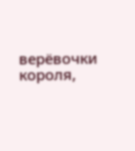верёвочки короля,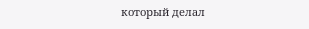который делал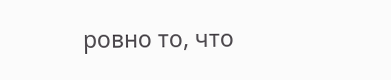ровно то, что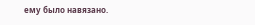ему было навязано.